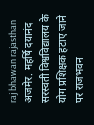raj bhawan rajasthan
अजमेर. महर्षि दयानंद सरस्वती विश्वविद्यालय के योग प्रशिक्षक हटाए जाने पर राजभवन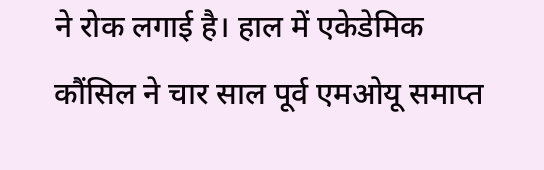ने रोक लगाई है। हाल में एकेडेमिक कौंसिल ने चार साल पूर्व एमओयू समाप्त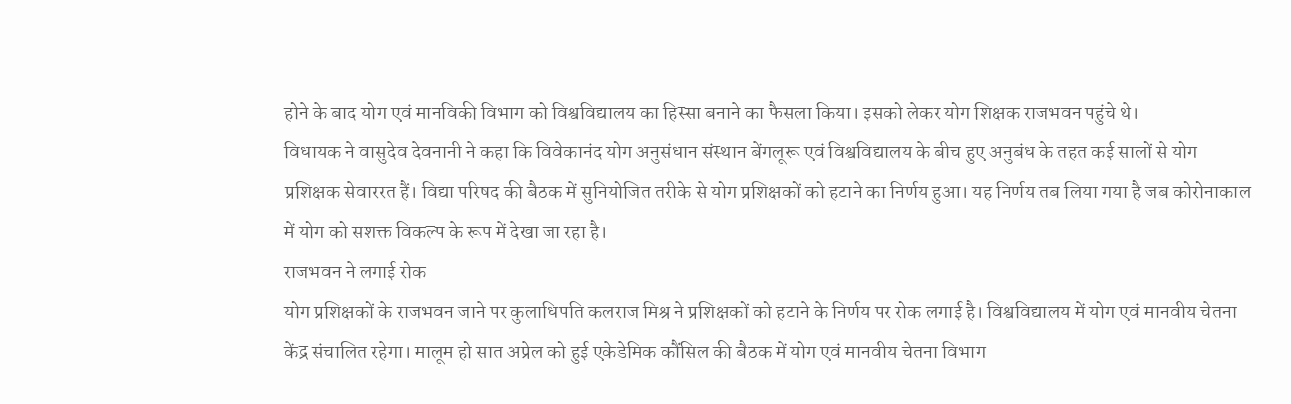होने के बाद योग एवं मानविकी विभाग को विश्वविद्यालय का हिस्सा बनाने का फैसला किया। इसको लेकर योग शिक्षक राजभवन पहुंचे थे।
विधायक ने वासुदेव देवनानी ने कहा कि विवेकानंद योग अनुसंधान संस्थान बेंगलूरू एवं विश्वविद्यालय के बीच हुए अनुबंध के तहत कई सालों से योग प्रशिक्षक सेवाररत हैं। विद्या परिषद की बैठक में सुनियोजित तरीके से योग प्रशिक्षकों को हटाने का निर्णय हुआ। यह निर्णय तब लिया गया है जब कोरोनाकाल में योग को सशक्त विकल्प के रूप में देखा जा रहा है।
राजभवन ने लगाई रोक
योग प्रशिक्षकों के राजभवन जाने पर कुलाधिपति कलराज मिश्र ने प्रशिक्षकों को हटाने के निर्णय पर रोक लगाई है। विश्वविद्यालय में योग एवं मानवीय चेतना केंद्र संचालित रहेगा। मालूम हो सात अप्रेल को हुई एकेडेमिक कौंसिल की बैठक में योग एवं मानवीय चेतना विभाग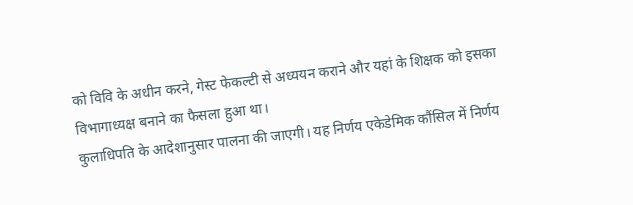को विवि के अधीन करने, गेस्ट फेकल्टी से अध्ययन कराने और यहां के शिक्षक को इसका विभागाध्यक्ष बनाने का फैसला हुआ था।
कुलाधिपति के आदेशानुसार पालना की जाएगी। यह निर्णय एकेडेमिक कौंसिल में निर्णय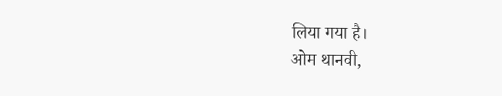लिया गया है।
ओम थानवी,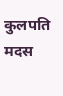कुलपति मदस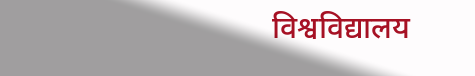विश्वविद्यालय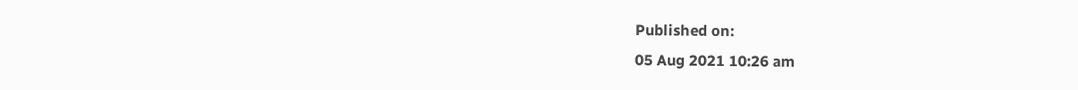Published on:
05 Aug 2021 10:26 am